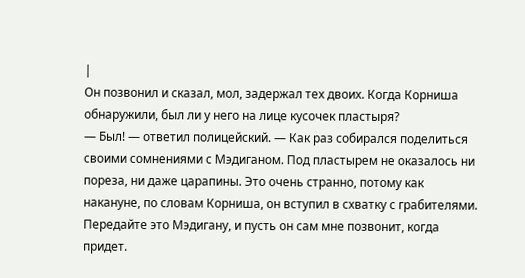|
Он позвонил и сказал, мол, задержал тех двоих. Когда Корниша обнаружили, был ли у него на лице кусочек пластыря?
— Был! — ответил полицейский. — Как раз собирался поделиться своими сомнениями с Мэдиганом. Под пластырем не оказалось ни пореза, ни даже царапины. Это очень странно, потому как накануне, по словам Корниша, он вступил в схватку с грабителями. Передайте это Мэдигану, и пусть он сам мне позвонит, когда придет.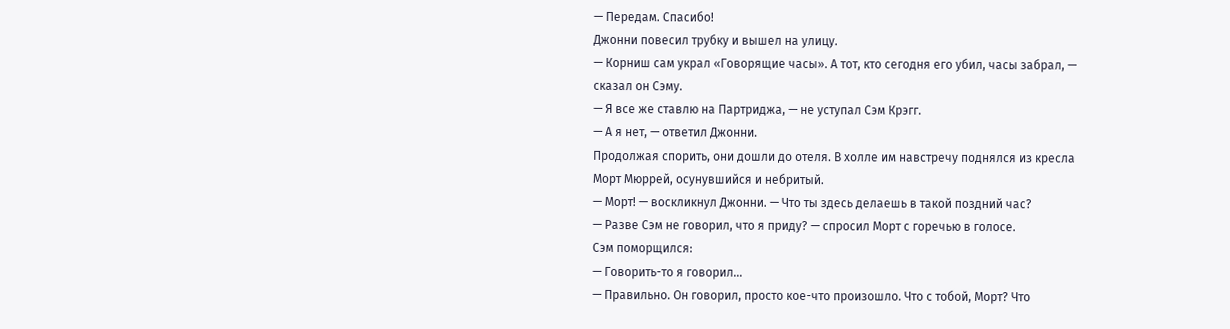— Передам. Спасибо!
Джонни повесил трубку и вышел на улицу.
— Корниш сам украл «Говорящие часы». А тот, кто сегодня его убил, часы забрал, — сказал он Сэму.
— Я все же ставлю на Партриджа, — не уступал Сэм Крэгг.
— А я нет, — ответил Джонни.
Продолжая спорить, они дошли до отеля. В холле им навстречу поднялся из кресла Морт Мюррей, осунувшийся и небритый.
— Морт! — воскликнул Джонни. — Что ты здесь делаешь в такой поздний час?
— Разве Сэм не говорил, что я приду? — спросил Морт с горечью в голосе.
Сэм поморщился:
— Говорить-то я говорил…
— Правильно. Он говорил, просто кое-что произошло. Что с тобой, Морт? Что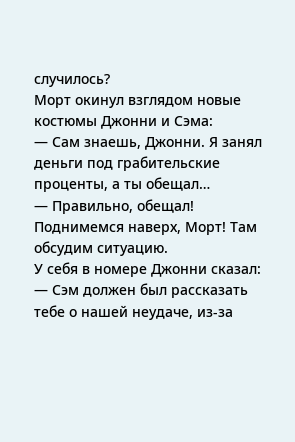случилось?
Морт окинул взглядом новые костюмы Джонни и Сэма:
— Сам знаешь, Джонни. Я занял деньги под грабительские проценты, а ты обещал…
— Правильно, обещал! Поднимемся наверх, Морт! Там обсудим ситуацию.
У себя в номере Джонни сказал:
— Сэм должен был рассказать тебе о нашей неудаче, из-за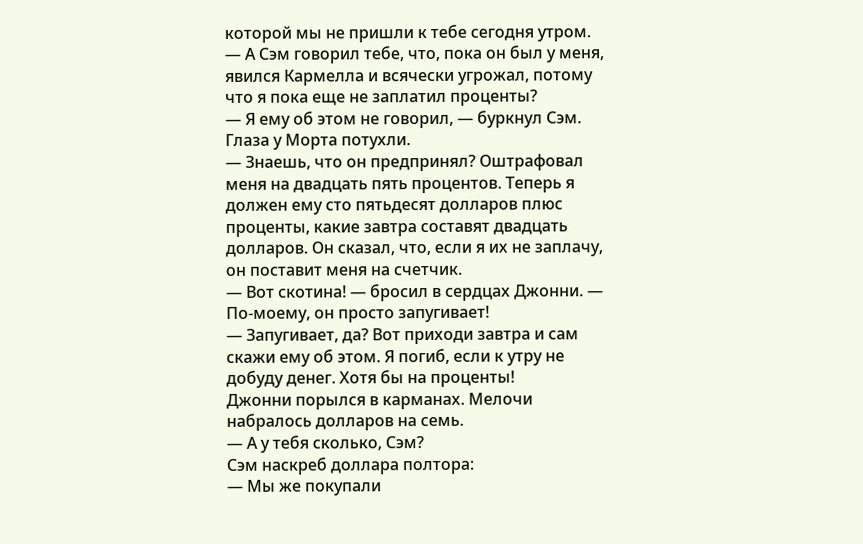которой мы не пришли к тебе сегодня утром.
— А Сэм говорил тебе, что, пока он был у меня, явился Кармелла и всячески угрожал, потому что я пока еще не заплатил проценты?
— Я ему об этом не говорил, — буркнул Сэм.
Глаза у Морта потухли.
— Знаешь, что он предпринял? Оштрафовал меня на двадцать пять процентов. Теперь я должен ему сто пятьдесят долларов плюс проценты, какие завтра составят двадцать долларов. Он сказал, что, если я их не заплачу, он поставит меня на счетчик.
— Вот скотина! — бросил в сердцах Джонни. — По-моему, он просто запугивает!
— Запугивает, да? Вот приходи завтра и сам скажи ему об этом. Я погиб, если к утру не добуду денег. Хотя бы на проценты!
Джонни порылся в карманах. Мелочи набралось долларов на семь.
— А у тебя сколько, Сэм?
Сэм наскреб доллара полтора:
— Мы же покупали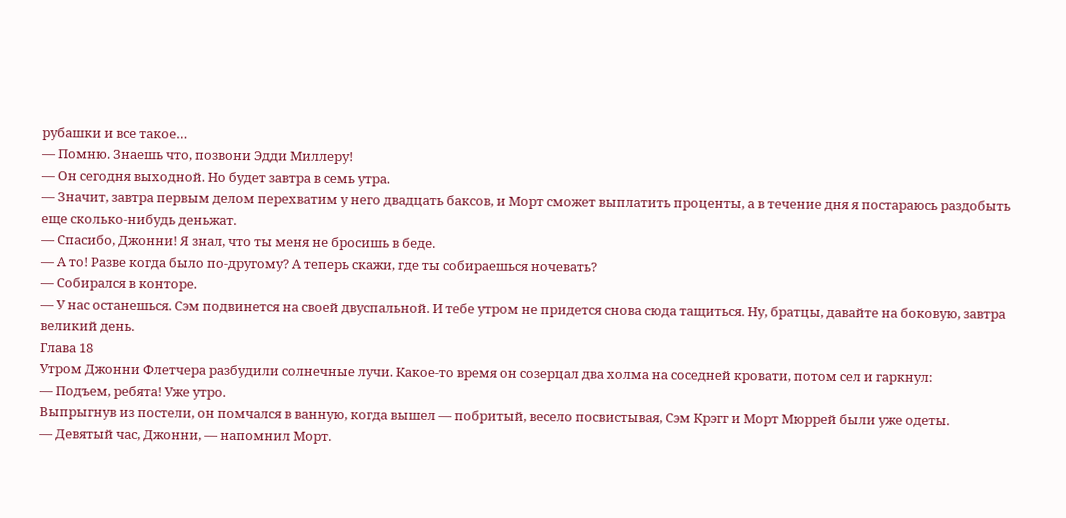рубашки и все такое…
— Помню. Знаешь что, позвони Эдди Миллеру!
— Он сегодня выходной. Но будет завтра в семь утра.
— Значит, завтра первым делом перехватим у него двадцать баксов, и Морт сможет выплатить проценты, а в течение дня я постараюсь раздобыть еще сколько-нибудь деньжат.
— Спасибо, Джонни! Я знал, что ты меня не бросишь в беде.
— А то! Разве когда было по-другому? А теперь скажи, где ты собираешься ночевать?
— Собирался в конторе.
— У нас останешься. Сэм подвинется на своей двуспальной. И тебе утром не придется снова сюда тащиться. Ну, братцы, давайте на боковую, завтра великий день.
Глава 18
Утром Джонни Флетчера разбудили солнечные лучи. Какое-то время он созерцал два холма на соседней кровати, потом сел и гаркнул:
— Подъем, ребята! Уже утро.
Выпрыгнув из постели, он помчался в ванную, когда вышел — побритый, весело посвистывая, Сэм Крэгг и Морт Мюррей были уже одеты.
— Девятый час, Джонни, — напомнил Морт.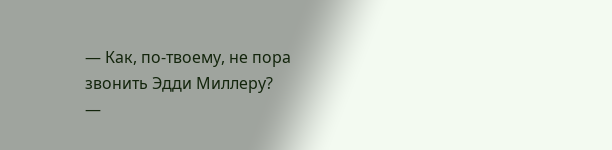— Как, по-твоему, не пора звонить Эдди Миллеру?
—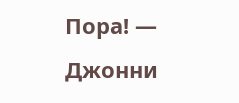Пора! — Джонни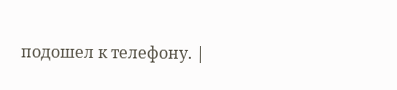подошел к телефону. |